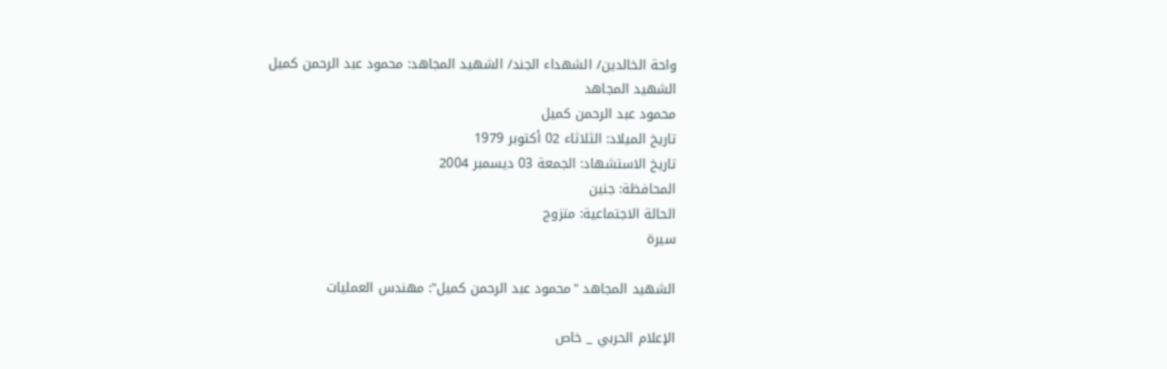واحة الخالدين/ الشهداء الجند/ الشهيد المجاهد: محمود عبد الرحمن كميل
الشهيد المجاهد
محمود عبد الرحمن كميل
تاريخ الميلاد: الثلاثاء 02 أكتوبر 1979
تاريخ الاستشهاد: الجمعة 03 ديسمبر 2004
المحافظة: جنين
الحالة الاجتماعية: متزوج
سيرة

الشهيد المجاهد "محمود عبد الرحمن كميل": مهندس العمليات

الإعلام الحربي _ خاص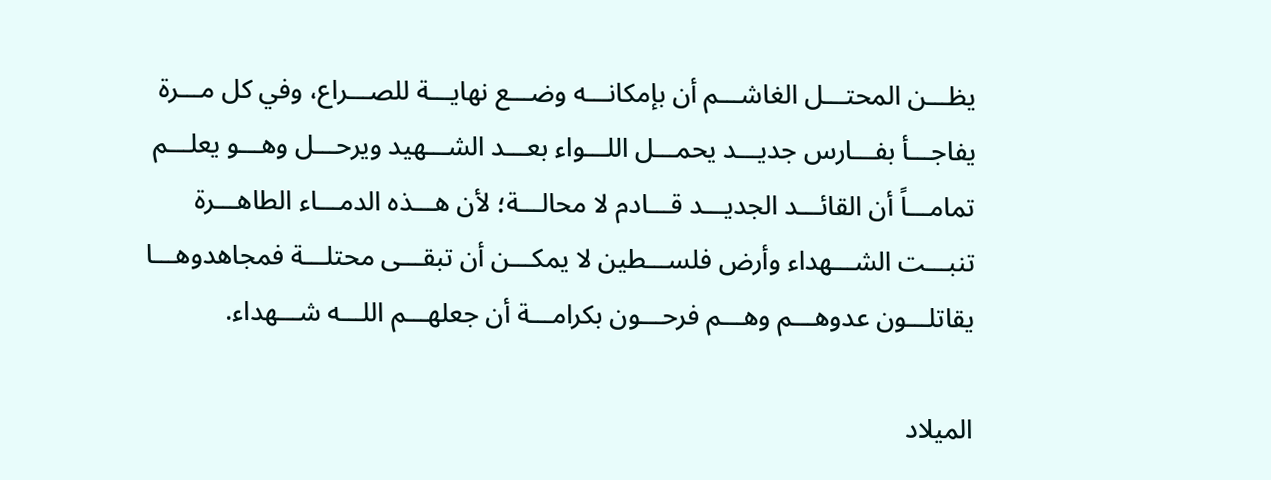يظـــن المحتـــل الغاشـــم أن بإمكانـــه وضـــع نهايـــة للصـــراع، وفي كل مـــرة يفاجـــأ بفـــارس جديـــد يحمـــل اللـــواء بعـــد الشـــهيد ويرحـــل وهـــو يعلـــم تمامـــاً أن القائـــد الجديـــد قـــادم لا محالـــة؛ لأن هـــذه الدمـــاء الطاهـــرة تنبـــت الشـــهداء وأرض فلســـطين لا يمكـــن أن تبقـــى محتلـــة فمجاهدوهـــا يقاتلـــون عدوهـــم وهـــم فرحـــون بكرامـــة أن جعلهـــم اللـــه شـــهداء.

الميلاد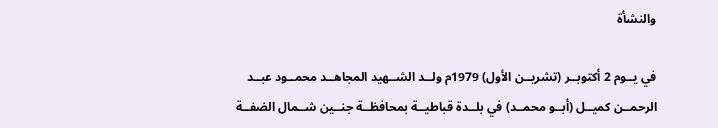والنشأة

في يــوم 2 أكتوبــر (تشريــن الأول) 1979م ولــد الشــهيد المجاهــد محمــود عبــد الرحمــن كميــل (أبــو محمــد) في بلــدة قباطيــة بمحافظــة جنــين شــمال الضفــة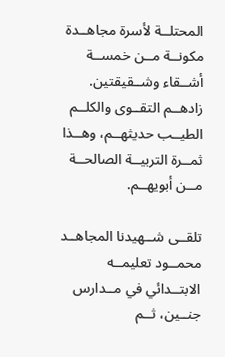المحتلــة لأسرة مجاهــدة مكونــة مــن خمســة أشــقاء وشــقيقتين. زادهــم التقــوى والكلــم الطيــب حديثهــم، وهــذا ثمــرة التربيــة الصالحــة مــن أبويهــم.

تلقــى شــهيدنا المجاهــد محمــود تعليمــه الابتــدائي في مــدارس جنــين، ثــم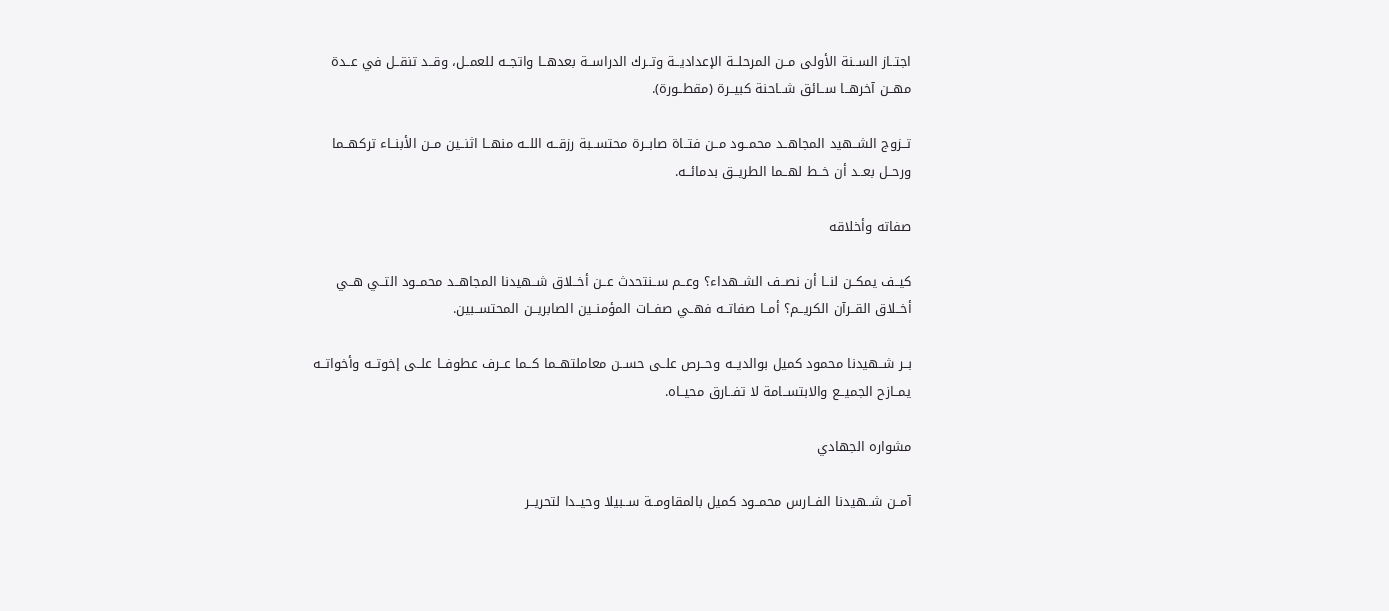اجتــاز الســنة الأولى مــن المرحلــة الإعداديــة وتــرك الدراســة بعدهــا واتجــه للعمــل، وقــد تنقــل في عــدة مهــن آخرهــا ســائق شــاحنة كبيــرة (مقطــورة).

تــزوج الشــهيد المجاهــد محمــود مــن فتــاة صابــرة محتســبة رزقــه اللــه منهــا اثنــين مــن الأبنــاء تركهــما ورحــل بعــد أن خــط لهــما الطريــق بدمائــه.

صفاته وأخلاقه

كيــف يمكــن لنــا أن نصــف الشــهداء؟ وعــم ســنتحدث عــن أخــلاق شــهيدنا المجاهــد محمــود التــي هــي أخــلاق القــرآن الكريــم؟ أمــا صفاتــه فهــي صفــات المؤمنــين الصابريــن المحتســبين.

بــر شــهيدنا محمود كميل بوالديــه وحــرص علــى حســن معاملتهــما كــما عــرف عطوفــا علــى إخوتــه وأخواتــه يمــازح الجميــع والابتســامة لا تفــارق محيــاه.

مشواره الجهادي

آمــن شــهيدنا الفــارس محمــود كميل بالمقاومــة ســبيلا وحيــدا لتحريــر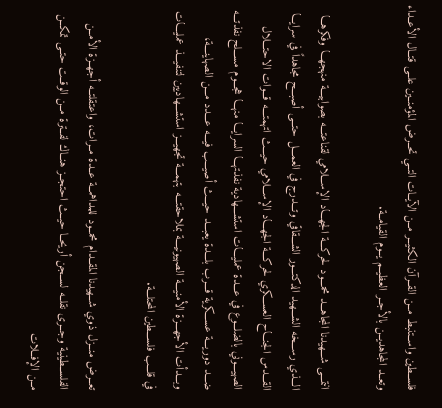فلســطين واســتنبط مــن القــرآن الكثيــر مــن الآيــات التــي تحــرض المؤمنــين علــى قتــال الأعــداء وتعــد المجاهديــن بالأجــر العظيــم يــوم القيامــة.

انتمـــى شـــهيدنا المجاهـــد محمـــود لحركـــة الجهـــاد الإســـلامي لقناعتـــه بصوابيـــة منهجهـــا وفكرهـــا الـــذي رســـخه الشـــهيد الدكتـــور الشـــقاقي وتـــدرج في العمـــل حتـــى أصبـــح مجاهداً في سرايـــا القـــدس الجنـــاح العســـكري لحركـــة الجهـــاد الإســـلامي حيـــث اتهمتـــه قـــوات الاحتـــلال الصهيـــوني بالضلـــوع في عـــدة عمليـــات استشـــهادية نفذتهـــا السرايـــا منهـــا هجـــوم مســـلح نفذتـــه ضـــد دوريـــة عســـكرية قـــرب بلـــدة يعبـــد حيـــث أصيـــب فيـــه عـــدد مـــن الصهاينـــة، وبـــدأت الأجهـــزة الأمنيـــة الصهيونيـــة بملاحقتـــه بتهمـــة تجهيـــز استشـــهاديين لتنفيـــذ عمليـــات في قلـــب فلســـطين المحتلـــة.

تعــرض منــزل ذوي شــهيدنا المقــدام محمــود للمداهمــة عــدة مــرات، واعتقلتــه أجهــزة الأمــن الفلســطينية وجــرى نقلــه لســجن أريحــا حيــث احتجــز هنــاك لفــترة مــن الوقــت حتــى تمكــن مــن الإفــلات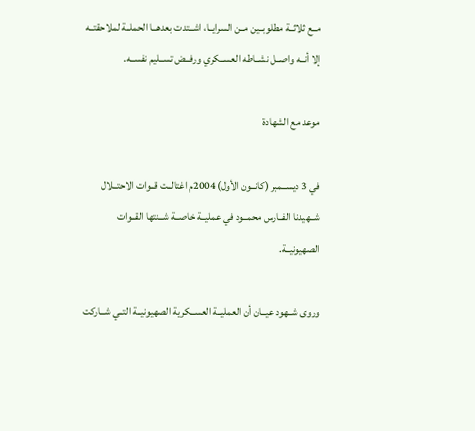مــع ثلاثــة مطلوبــين مــن السرايــا، اشــتدت بعدهــا الحملــة لملاحقتــه إلا أنــه واصــل نشــاطه العســكري ورفــض تســليم نفســه.

موعد مع الشهادة

في 3 ديســمبر (كانــون الأول) 2004م اغتالــت قــوات الاحتــلال شــهيدنا الفــارس محمــود في عمليــة خاصــة شــنتها القــوات الصهيونيــة.

وروى شــهود عيــان أن العمليــة العســكرية الصهيونيــة التــي شــاركت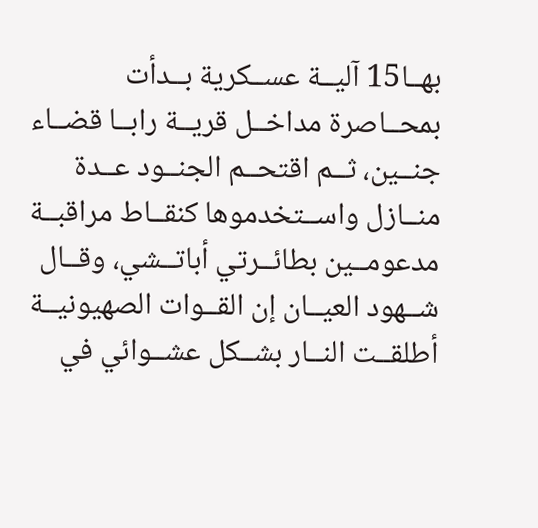بهــا15 آليــة عســكرية بــدأت بمحــاصرة مداخــل قريــة رابــا قضــاء جنــين، ثــم اقتحــم الجنــود عــدة منــازل واســتخدموها كنقــاط مراقبــة مدعومــين بطائــرتي أباتــشي، وقــال شــهود العيــان إن القــوات الصهيونيــة أطلقــت النــار بشــكل عشــوائي في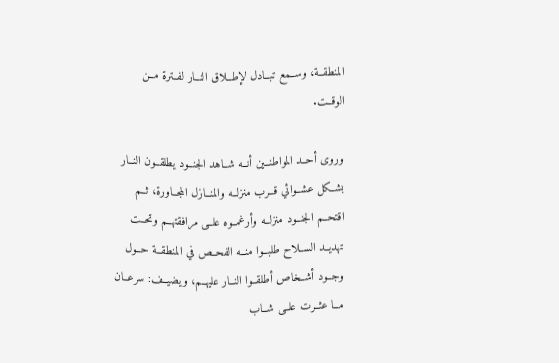المنطقــة، وســمع تبــادل لإطــلاق النــار لفــترة مــن الوقــت.

وروى أحــد المواطنــين أنــه شــاهد الجنــود يطلقــون النــار بشــكل عشــوائي قــرب منزلــه والمنــازل المجــاورة، ثــم اقتحــم الجنــود منزلــه وأرغمــوه علــى مرافقتهــم وتحــت تهديــد الســلاح طلبــوا منــه الفحــص في المنطقــة حــول وجــود أشــخاص أطلقــوا النــار عليهــم، ويضيــف: سرعــان مــا عثــرت علــى شــاب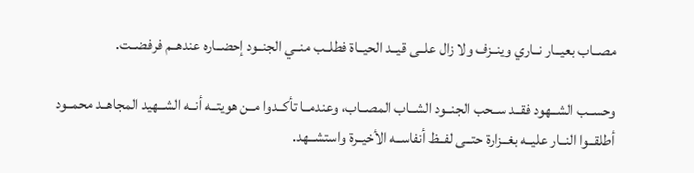مصــاب بعيــار نــاري وينــزف ولا زال علــى قيــد الحيــاة فطلــب منــي الجنــود إحضــاره عندهــم فرفضــت.

وحســب الشــهود فقــد ســحب الجنــود الشــاب المصــاب، وعندمــا تأكــدوا مــن هويتــه أنــه الشــهيد المجاهــد محمــود أطلقــوا النــار عليــه بغــزارة حتــى لفــظ أنفاســه الأخيــرة واستشــهد.